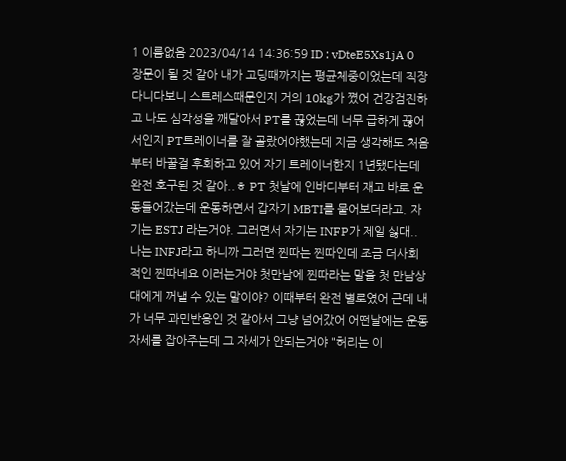1 이름없음 2023/04/14 14:36:59 ID : vDteE5Xs1jA 0
장문이 될 것 같아 내가 고딩때까지는 평균체중이었는데 직장다니다보니 스트레스때문인지 거의 10kg가 쪘어 건강검진하고 나도 심각성을 깨달아서 PT를 끊었는데 너무 급하게 끊어서인지 PT트레이너를 잘 골랐어야했는데 지금 생각해도 처음부터 바꿀걸 후회하고 있어 자기 트레이너한지 1년됐다는데 완전 호구된 것 같아..ㅎ PT 첫날에 인바디부터 재고 바로 운동들어갔는데 운동하면서 갑자기 MBTI를 물어보더라고. 자기는 ESTJ 라는거야. 그러면서 자기는 INFP가 제일 싫대.. 나는 INFJ라고 하니까 그러면 찐따는 찐따인데 조금 더사회적인 찐따네요 이러는거야 첫만남에 찐따라는 말을 첫 만남상대에게 꺼낼 수 있는 말이야? 이때부터 완전 별로였어 근데 내가 너무 과민반응인 것 같아서 그냥 넘어갔어 어떤날에는 운동자세를 잡아주는데 그 자세가 안되는거야 "허리는 이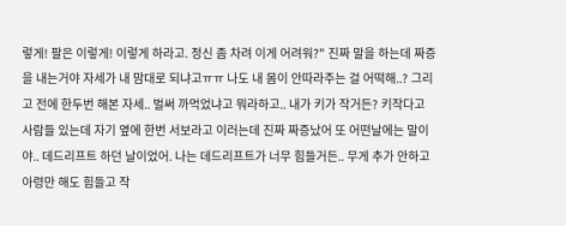렇게! 팔은 이렇게! 이렇게 하라고. 정신 좀 차려 이게 어려워?" 진짜 말을 하는데 짜증을 내는거야 자세가 내 맘대로 되냐고ㅠㅠ 나도 내 몸이 안따라주는 걸 어떡해..? 그리고 전에 한두번 해본 자세.. 벌써 까먹었냐고 뭐라하고.. 내가 키가 작거든? 키작다고 사람들 있는데 자기 옆에 한번 서보라고 이러는데 진짜 짜증났어 또 어떤날에는 말이야.. 데드리프트 하던 날이었어. 나는 데드리프트가 너무 힘들거든.. 무게 추가 안하고 아령만 해도 힘들고 작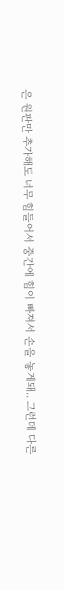은 원판만 추가해도 너무 힘들어서 중간에 힘이 빠져서 손을 놓게돼.. 그런데 다른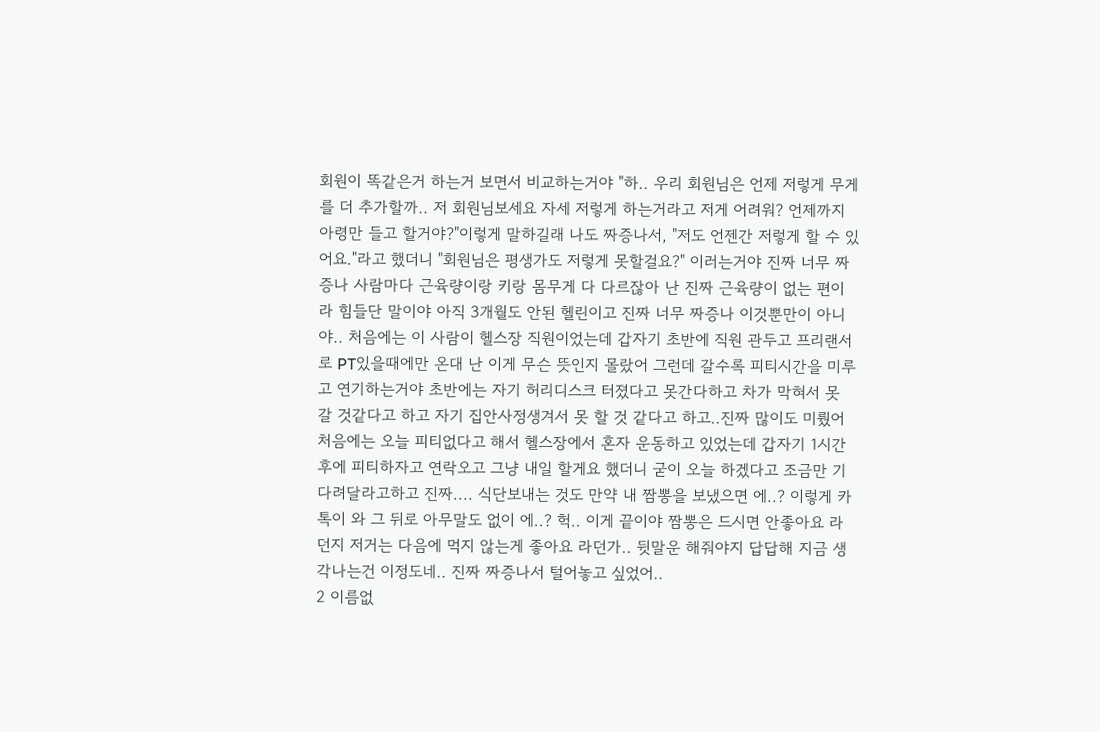회원이 똑같은거 하는거 보면서 비교하는거야 "하.. 우리 회원님은 언제 저렇게 무게를 더 추가할까.. 저 회원님보세요 자세 저렇게 하는거라고 저게 어려워? 언제까지 아령만 들고 할거야?"이렇게 말하길래 나도 짜증나서, "저도 언젠간 저렇게 할 수 있어요."라고 했더니 "회원님은 평생가도 저렇게 못할걸요?" 이러는거야 진짜 너무 짜증나 사람마다 근육량이랑 키랑 몸무게 다 다르잖아 난 진짜 근육량이 없는 편이라 힘들단 말이야 아직 3개월도 안된 헬린이고 진짜 너무 짜증나 이것뿐만이 아니야.. 처음에는 이 사람이 헬스장 직원이었는데 갑자기 초반에 직원 관두고 프리랜서로 PT있을때에만 온대 난 이게 무슨 뜻인지 몰랐어 그런데 갈수록 피티시간을 미루고 연기하는거야 초반에는 자기 허리디스크 터졌다고 못간다하고 차가 막혀서 못 갈 것같다고 하고 자기 집안사정생겨서 못 할 것 같다고 하고..진짜 많이도 미뤘어 처음에는 오늘 피티없다고 해서 헬스장에서 혼자 운동하고 있었는데 갑자기 1시간 후에 피티하자고 연락오고 그냥 내일 할게요 했더니 굳이 오늘 하겠다고 조금만 기다려달라고하고 진짜.... 식단보내는 것도 만약 내 짬뽕을 보냈으면 에..? 이렇게 카톡이 와 그 뒤로 아무말도 없이 에..? 헉.. 이게 끝이야 짬뽕은 드시면 안좋아요 라던지 저거는 다음에 먹지 않는게 좋아요 라던가.. 뒷말운 해줘야지 답답해 지금 생각나는건 이정도네.. 진짜 짜증나서 털어놓고 싶었어..
2 이름없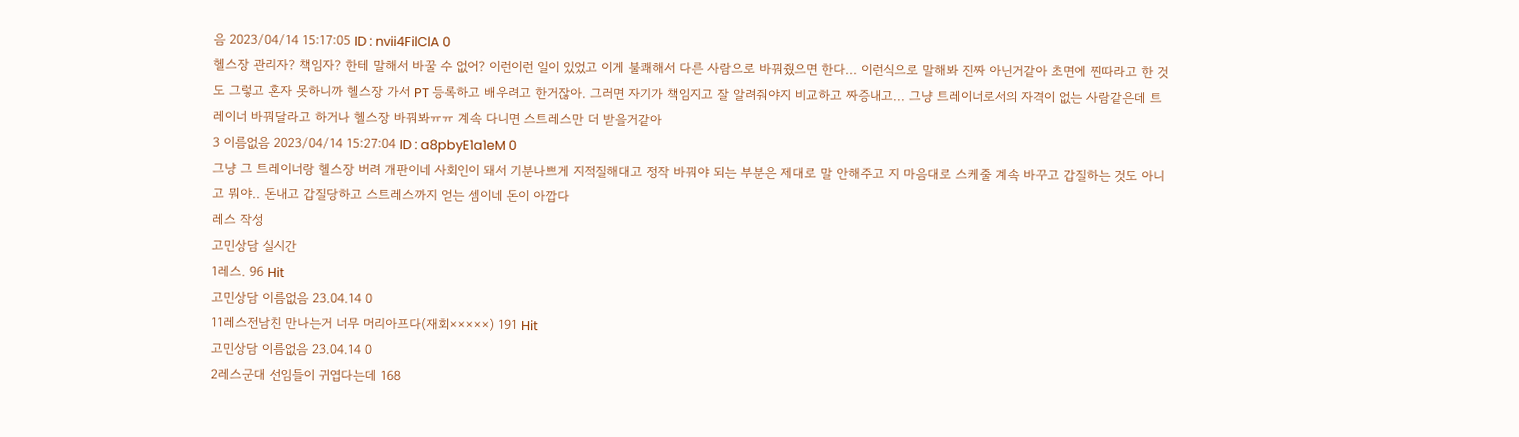음 2023/04/14 15:17:05 ID : nvii4FilClA 0
헬스장 관리자? 책임자? 한테 말해서 바꿀 수 없어? 이런이런 일이 있었고 이게 불쾌해서 다른 사람으로 바꿔줬으면 한다... 이런식으로 말해봐 진짜 아닌거같아 초면에 찐따라고 한 것도 그렇고 혼자 못하니까 헬스장 가서 PT 등록하고 배우려고 한거잖아. 그러면 자기가 책임지고 잘 알려줘야지 비교하고 짜증내고... 그냥 트레이너로서의 자격이 없는 사람같은데 트레이너 바꿔달라고 하거나 헬스장 바꿔봐ㅠㅠ 계속 다니면 스트레스만 더 받을거같아
3 이름없음 2023/04/14 15:27:04 ID : a8pbyE1a1eM 0
그냥 그 트레이너랑 헬스장 버려 개판이네 사회인이 돼서 기분나쁘게 지적질해대고 정작 바꿔야 되는 부분은 제대로 말 안해주고 지 마음대로 스케줄 계속 바꾸고 갑질하는 것도 아니고 뭐야.. 돈내고 갑질당하고 스트레스까지 얻는 셈이네 돈이 아깝다
레스 작성
고민상담 실시간
1레스. 96 Hit
고민상담 이름없음 23.04.14 0
11레스전남친 만나는거 너무 머리아프다(재회×××××) 191 Hit
고민상담 이름없음 23.04.14 0
2레스군대 선임들이 귀엽다는데 168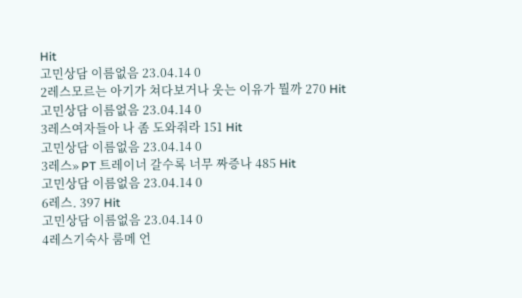Hit
고민상담 이름없음 23.04.14 0
2레스모르는 아기가 쳐다보거나 웃는 이유가 뭘까 270 Hit
고민상담 이름없음 23.04.14 0
3레스여자들아 나 좀 도와줘라 151 Hit
고민상담 이름없음 23.04.14 0
3레스» PT 트레이너 갈수록 너무 짜증나 485 Hit
고민상담 이름없음 23.04.14 0
6레스. 397 Hit
고민상담 이름없음 23.04.14 0
4레스기숙사 룸메 언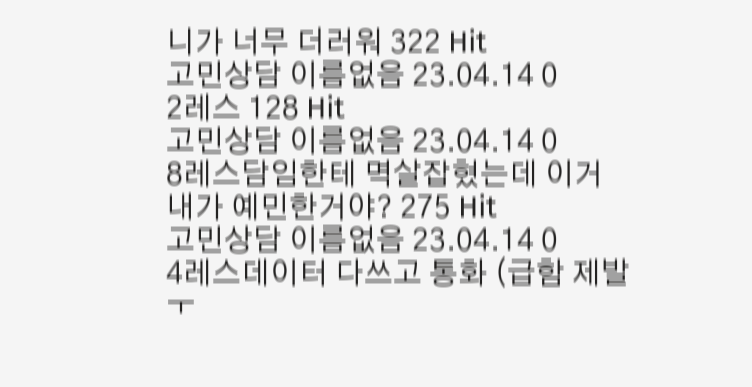니가 너무 더러워 322 Hit
고민상담 이름없음 23.04.14 0
2레스 128 Hit
고민상담 이름없음 23.04.14 0
8레스담임한테 멱살잡혔는데 이거 내가 예민한거야? 275 Hit
고민상담 이름없음 23.04.14 0
4레스데이터 다쓰고 통화 (급함 제발ㅜ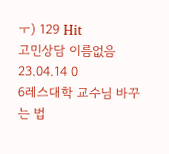ㅜ) 129 Hit
고민상담 이름없음 23.04.14 0
6레스대학 교수님 바꾸는 법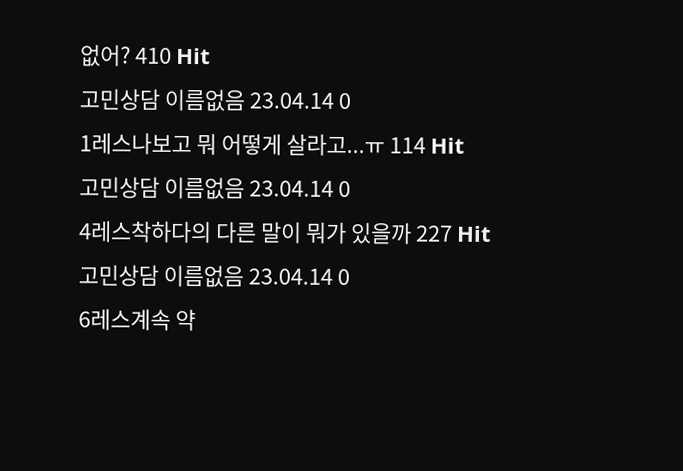없어? 410 Hit
고민상담 이름없음 23.04.14 0
1레스나보고 뭐 어떻게 살라고...ㅠ 114 Hit
고민상담 이름없음 23.04.14 0
4레스착하다의 다른 말이 뭐가 있을까 227 Hit
고민상담 이름없음 23.04.14 0
6레스계속 약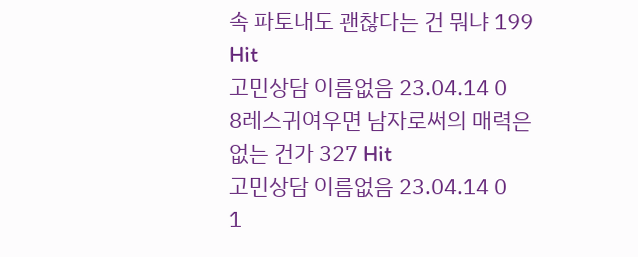속 파토내도 괜찮다는 건 뭐냐 199 Hit
고민상담 이름없음 23.04.14 0
8레스귀여우면 남자로써의 매력은 없는 건가 327 Hit
고민상담 이름없음 23.04.14 0
1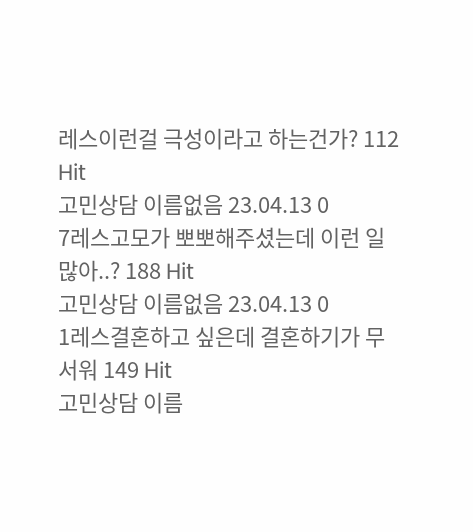레스이런걸 극성이라고 하는건가? 112 Hit
고민상담 이름없음 23.04.13 0
7레스고모가 뽀뽀해주셨는데 이런 일 많아..? 188 Hit
고민상담 이름없음 23.04.13 0
1레스결혼하고 싶은데 결혼하기가 무서워 149 Hit
고민상담 이름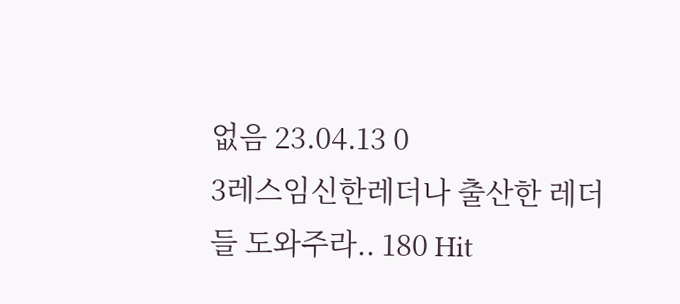없음 23.04.13 0
3레스임신한레더나 출산한 레더들 도와주라.. 180 Hit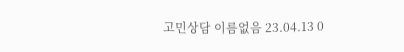고민상담 이름없음 23.04.13 0